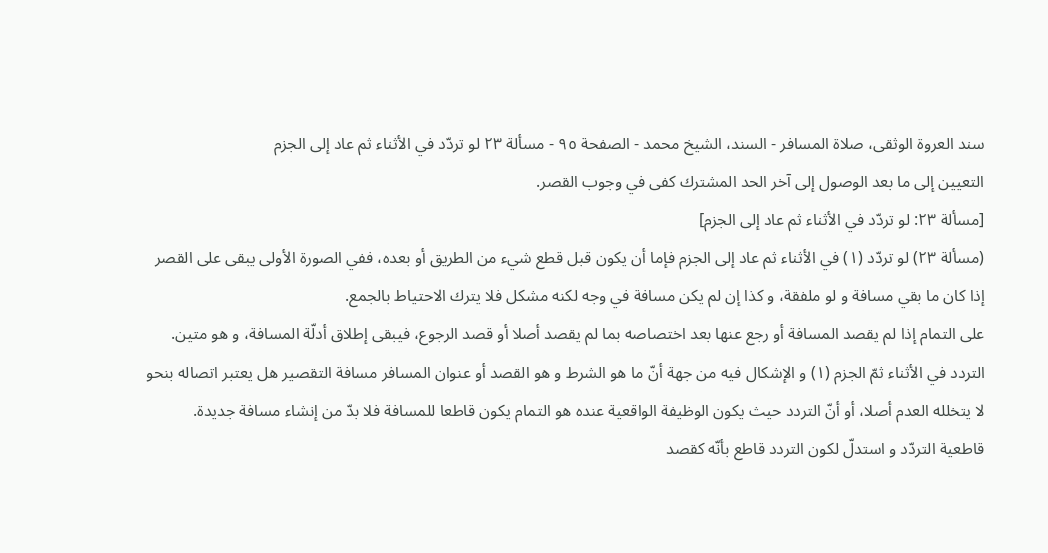سند العروة الوثقى، صلاة المسافر - السند، الشيخ محمد - الصفحة ٩٥ - مسألة ٢٣ لو تردّد في الأثناء ثم عاد إلى الجزم
التعيين إلى ما بعد الوصول إلى آخر الحد المشترك كفى في وجوب القصر.
[مسألة ٢٣: لو تردّد في الأثناء ثم عاد إلى الجزم]
(مسألة ٢٣) لو تردّد (١) في الأثناء ثم عاد إلى الجزم فإما أن يكون قبل قطع شيء من الطريق أو بعده، ففي الصورة الأولى يبقى على القصر إذا كان ما بقي مسافة و لو ملفقة، و كذا إن لم يكن مسافة في وجه لكنه مشكل فلا يترك الاحتياط بالجمع.
على التمام إذا لم يقصد المسافة أو رجع عنها بعد اختصاصه بما لم يقصد أصلا أو قصد الرجوع، فيبقى إطلاق أدلّة المسافة، و هو متين.
التردد في الأثناء ثمّ الجزم (١) و الإشكال فيه من جهة أنّ ما هو الشرط و هو القصد أو عنوان المسافر مسافة التقصير هل يعتبر اتصاله بنحو لا يتخلله العدم أصلا، أو أنّ التردد حيث يكون الوظيفة الواقعية عنده هو التمام يكون قاطعا للمسافة فلا بدّ من إنشاء مسافة جديدة.
قاطعية التردّد و استدلّ لكون التردد قاطع بأنّه كقصد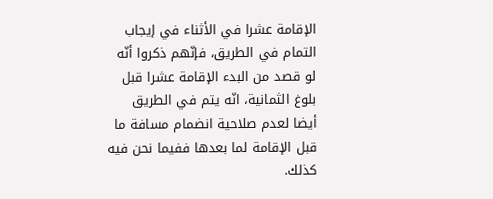الإقامة عشرا في الأثناء في إيجاب التمام في الطريق، فإنّهم ذكروا أنّه لو قصد من البدء الإقامة عشرا قبل بلوغ الثمانية، انّه يتم في الطريق أيضا لعدم صلاحية انضمام مسافة ما قبل الإقامة لما بعدها ففيما نحن فيه كذلك.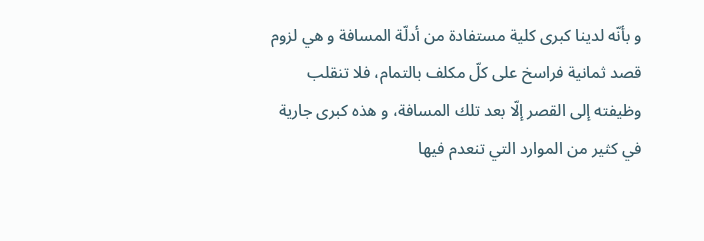و بأنّه لدينا كبرى كلية مستفادة من أدلّة المسافة و هي لزوم قصد ثمانية فراسخ على كلّ مكلف بالتمام، فلا تنقلب وظيفته إلى القصر إلّا بعد تلك المسافة، و هذه كبرى جارية في كثير من الموارد التي تنعدم فيها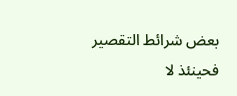بعض شرائط التقصير فحينئذ لا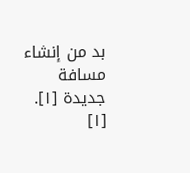بد من إنشاء مسافة جديدة [١].
[١]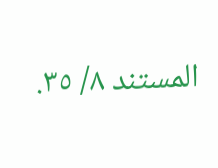المستند ٨/ ٣٥.